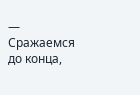— Сражаемся до конца,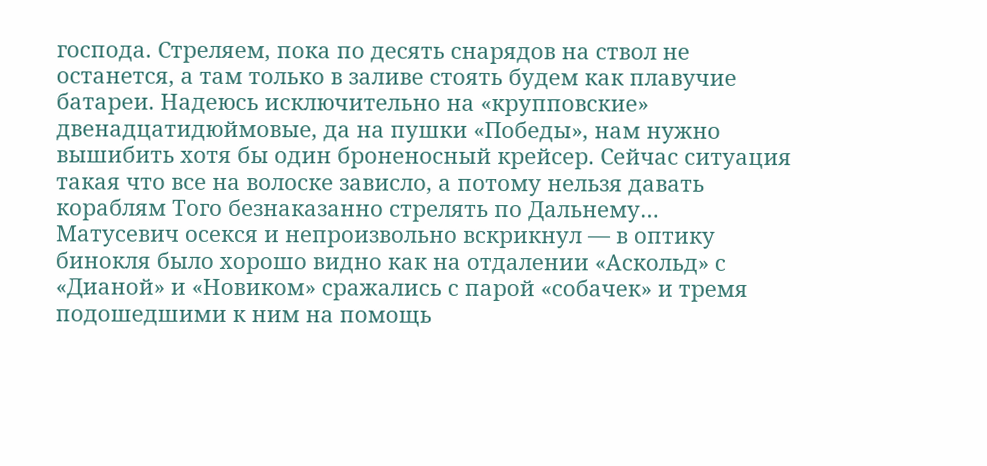господа. Стреляем, пока по десять снарядов на ствол не останется, а там только в заливе стоять будем как плавучие батареи. Надеюсь исключительно на «крупповские» двенадцатидюймовые, да на пушки «Победы», нам нужно вышибить хотя бы один броненосный крейсер. Сейчас ситуация такая что все на волоске зависло, а потому нельзя давать кораблям Того безнаказанно стрелять по Дальнему…
Матусевич осекся и непроизвольно вскрикнул — в оптику бинокля было хорошо видно как на отдалении «Аскольд» с «Дианой» и «Новиком» сражались с парой «собачек» и тремя подошедшими к ним на помощь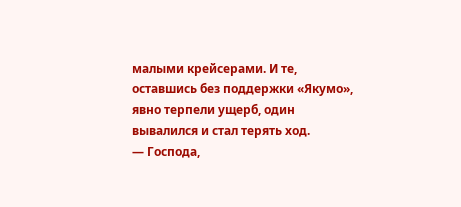малыми крейсерами. И те, оставшись без поддержки «Якумо», явно терпели ущерб, один вывалился и стал терять ход.
— Господа,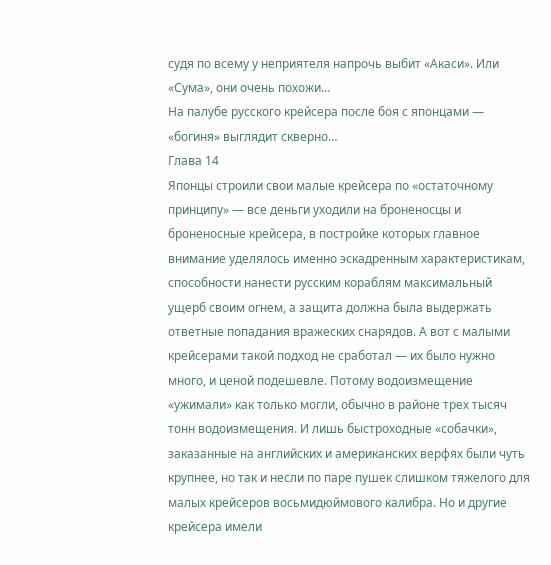судя по всему у неприятеля напрочь выбит «Акаси». Или «Сума», они очень похожи…
На палубе русского крейсера после боя с японцами — «богиня» выглядит скверно…
Глава 14
Японцы строили свои малые крейсера по «остаточному принципу» — все деньги уходили на броненосцы и броненосные крейсера, в постройке которых главное внимание уделялось именно эскадренным характеристикам, способности нанести русским кораблям максимальный ущерб своим огнем, а защита должна была выдержать ответные попадания вражеских снарядов. А вот с малыми крейсерами такой подход не сработал — их было нужно много, и ценой подешевле. Потому водоизмещение «ужимали» как только могли, обычно в районе трех тысяч тонн водоизмещения. И лишь быстроходные «собачки», заказанные на английских и американских верфях были чуть крупнее, но так и несли по паре пушек слишком тяжелого для малых крейсеров восьмидюймового калибра. Но и другие крейсера имели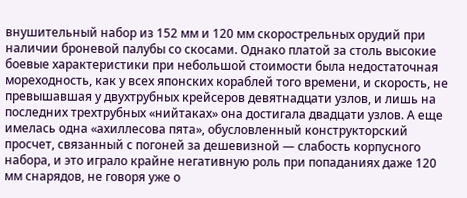внушительный набор из 152 мм и 120 мм скорострельных орудий при наличии броневой палубы со скосами. Однако платой за столь высокие боевые характеристики при небольшой стоимости была недостаточная мореходность, как у всех японских кораблей того времени, и скорость, не превышавшая у двухтрубных крейсеров девятнадцати узлов, и лишь на последних трехтрубных «нийтаках» она достигала двадцати узлов. А еще имелась одна «ахиллесова пята», обусловленный конструкторский просчет, связанный с погоней за дешевизной — слабость корпусного набора, и это играло крайне негативную роль при попаданиях даже 120 мм снарядов, не говоря уже о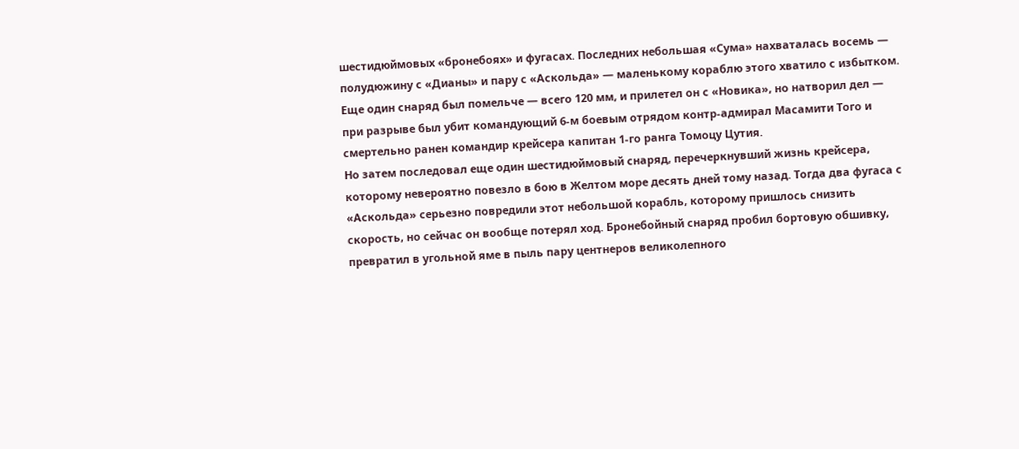шестидюймовых «бронебоях» и фугасах. Последних небольшая «Сума» нахваталась восемь — полудюжину с «Дианы» и пару с «Аскольда» — маленькому кораблю этого хватило с избытком. Еще один снаряд был помельче — всего 120 мм, и прилетел он с «Новика», но натворил дел — при разрыве был убит командующий 6-м боевым отрядом контр-адмирал Масамити Того и смертельно ранен командир крейсера капитан 1-го ранга Томоцу Цутия.
Но затем последовал еще один шестидюймовый снаряд, перечеркнувший жизнь крейсера, которому невероятно повезло в бою в Желтом море десять дней тому назад. Тогда два фугаса с «Аскольда» серьезно повредили этот небольшой корабль, которому пришлось снизить скорость, но сейчас он вообще потерял ход. Бронебойный снаряд пробил бортовую обшивку, превратил в угольной яме в пыль пару центнеров великолепного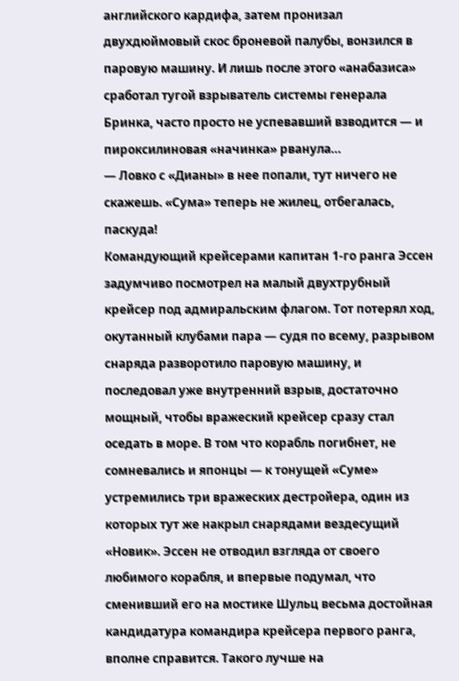английского кардифа, затем пронизал двухдюймовый скос броневой палубы, вонзился в паровую машину. И лишь после этого «анабазиса» сработал тугой взрыватель системы генерала Бринка, часто просто не успевавший взводится — и пироксилиновая «начинка» рванула…
— Ловко с «Дианы» в нее попали, тут ничего не скажешь. «Сума» теперь не жилец, отбегалась, паскуда!
Командующий крейсерами капитан 1-го ранга Эссен задумчиво посмотрел на малый двухтрубный крейсер под адмиральским флагом. Тот потерял ход, окутанный клубами пара — судя по всему, разрывом снаряда разворотило паровую машину, и последовал уже внутренний взрыв, достаточно мощный, чтобы вражеский крейсер сразу стал оседать в море. В том что корабль погибнет, не сомневались и японцы — к тонущей «Суме» устремились три вражеских дестройера, один из которых тут же накрыл снарядами вездесущий «Новик». Эссен не отводил взгляда от своего любимого корабля, и впервые подумал, что сменивший его на мостике Шульц весьма достойная кандидатура командира крейсера первого ранга, вполне справится. Такого лучше на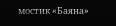мостик «Баяна»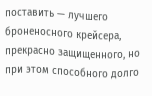поставить — лучшего броненосного крейсера, прекрасно защищенного, но при этом способного долго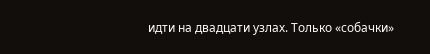идти на двадцати узлах. Только «собачки»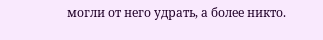могли от него удрать, а более никто.